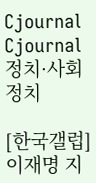Cjournal
Cjournal
정치·사회  정치

[한국갤럽] 이재명 지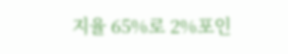지율 65%로 2%포인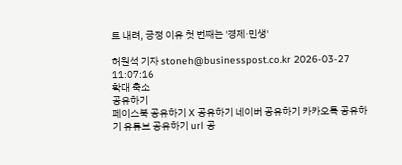트 내려, 긍정 이유 첫 번째는 '경제·민생'

허원석 기자 stoneh@businesspost.co.kr 2026-03-27 11:07:16
확대 축소
공유하기
페이스북 공유하기 X 공유하기 네이버 공유하기 카카오톡 공유하기 유튜브 공유하기 url 공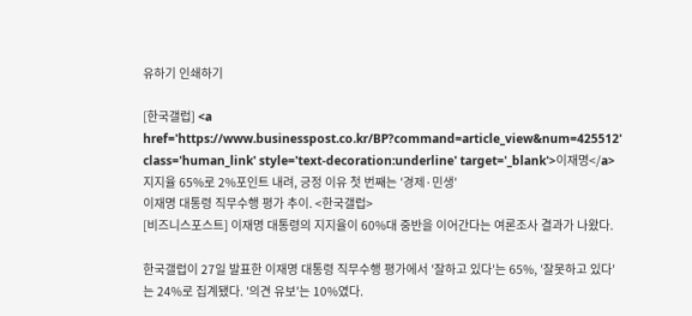유하기 인쇄하기

[한국갤럽] <a href='https://www.businesspost.co.kr/BP?command=article_view&num=425512' class='human_link' style='text-decoration:underline' target='_blank'>이재명</a> 지지율 65%로 2%포인트 내려, 긍정 이유 첫 번째는 '경제·민생'
이재명 대통령 직무수행 평가 추이. <한국갤럽>
[비즈니스포스트] 이재명 대통령의 지지율이 60%대 중반을 이어간다는 여론조사 결과가 나왔다.

한국갤럽이 27일 발표한 이재명 대통령 직무수행 평가에서 '잘하고 있다'는 65%, '잘못하고 있다'는 24%로 집계됐다. '의견 유보'는 10%였다.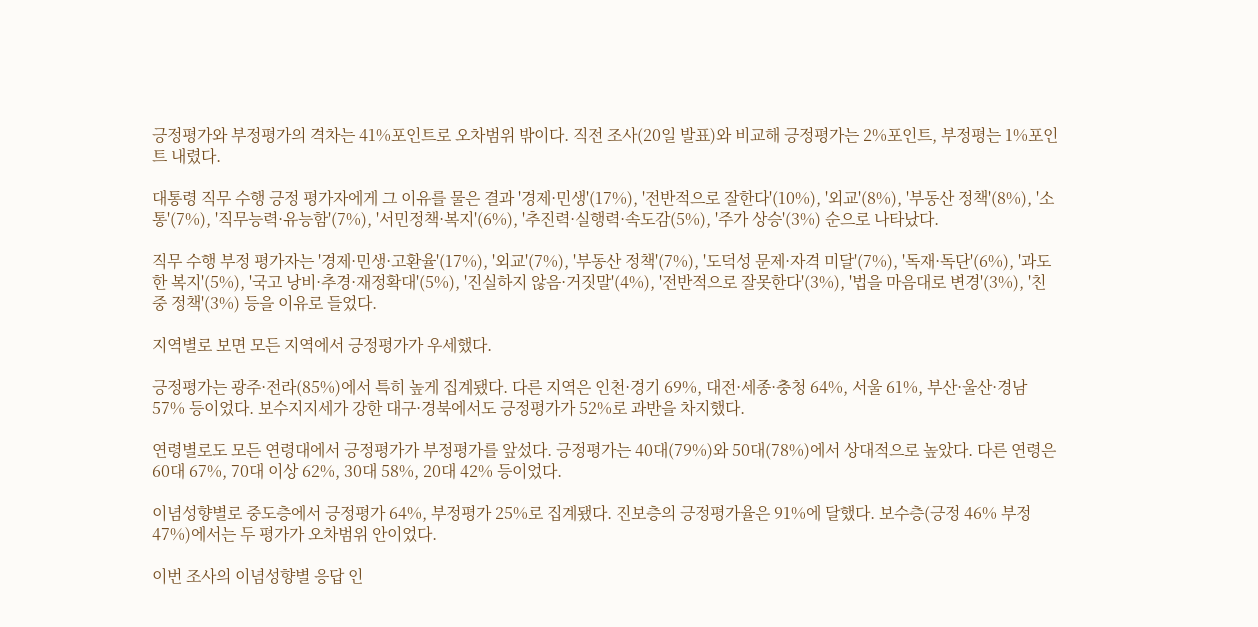긍정평가와 부정평가의 격차는 41%포인트로 오차범위 밖이다. 직전 조사(20일 발표)와 비교해 긍정평가는 2%포인트, 부정평는 1%포인트 내렸다.

대통령 직무 수행 긍정 평가자에게 그 이유를 물은 결과 '경제·민생'(17%), '전반적으로 잘한다'(10%), '외교'(8%), '부동산 정책'(8%), '소통'(7%), '직무능력·유능함'(7%), '서민정책·복지'(6%), '추진력·실행력·속도감(5%), '주가 상승'(3%) 순으로 나타났다.

직무 수행 부정 평가자는 '경제·민생·고환율'(17%), '외교'(7%), '부동산 정책'(7%), '도덕성 문제·자격 미달'(7%), '독재·독단'(6%), '과도한 복지'(5%), '국고 낭비·추경·재정확대'(5%), '진실하지 않음·거짓말'(4%), '전반적으로 잘못한다'(3%), '법을 마음대로 변경'(3%), '친중 정책'(3%) 등을 이유로 들었다.

지역별로 보면 모든 지역에서 긍정평가가 우세했다.

긍정평가는 광주·전라(85%)에서 특히 높게 집계됐다. 다른 지역은 인천·경기 69%, 대전·세종·충청 64%, 서울 61%, 부산·울산·경남 57% 등이었다. 보수지지세가 강한 대구·경북에서도 긍정평가가 52%로 과반을 차지했다.

연령별로도 모든 연령대에서 긍정평가가 부정평가를 앞섰다. 긍정평가는 40대(79%)와 50대(78%)에서 상대적으로 높았다. 다른 연령은 60대 67%, 70대 이상 62%, 30대 58%, 20대 42% 등이었다.

이념성향별로 중도층에서 긍정평가 64%, 부정평가 25%로 집계됐다. 진보층의 긍정평가율은 91%에 달했다. 보수층(긍정 46% 부정 47%)에서는 두 평가가 오차범위 안이었다.

이번 조사의 이념성향별 응답 인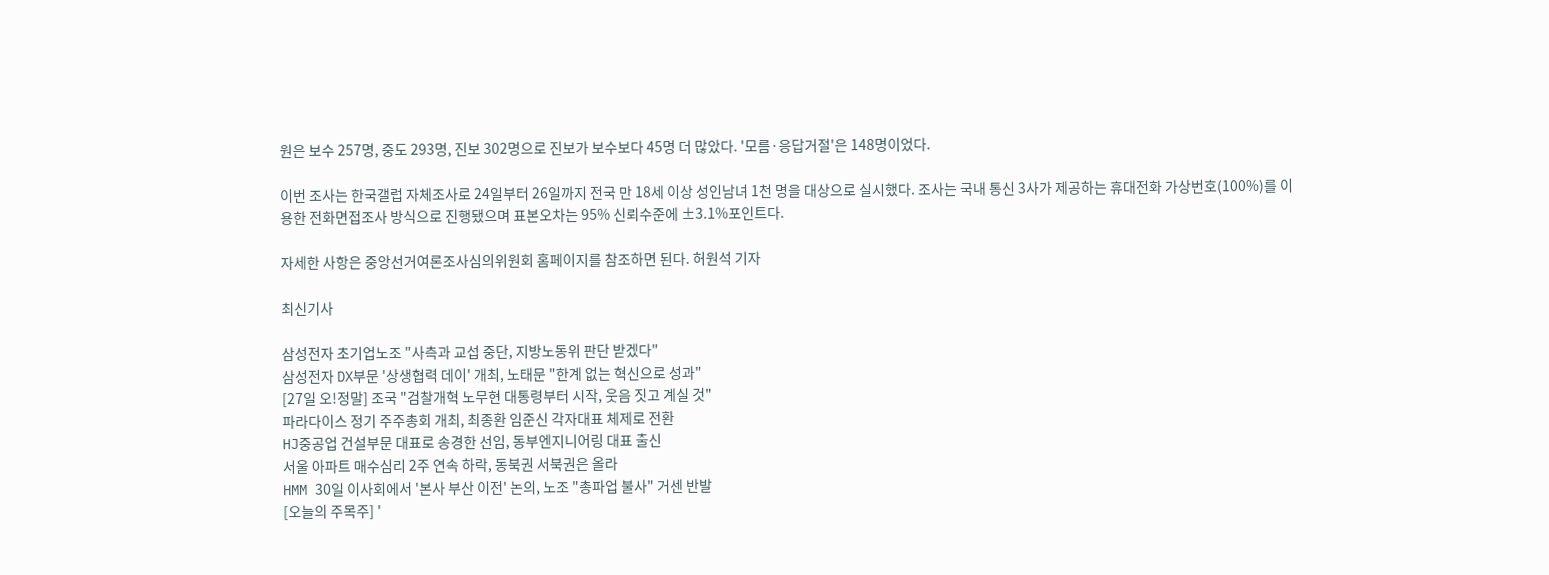원은 보수 257명, 중도 293명, 진보 302명으로 진보가 보수보다 45명 더 많았다. '모름·응답거절'은 148명이었다.

이번 조사는 한국갤럽 자체조사로 24일부터 26일까지 전국 만 18세 이상 성인남녀 1천 명을 대상으로 실시했다. 조사는 국내 통신 3사가 제공하는 휴대전화 가상번호(100%)를 이용한 전화면접조사 방식으로 진행됐으며 표본오차는 95% 신뢰수준에 ±3.1%포인트다.

자세한 사항은 중앙선거여론조사심의위원회 홈페이지를 참조하면 된다. 허원석 기자

최신기사

삼성전자 초기업노조 "사측과 교섭 중단, 지방노동위 판단 받겠다"
삼성전자 DX부문 '상생협력 데이' 개최, 노태문 "한계 없는 혁신으로 성과"
[27일 오!정말] 조국 "검찰개혁 노무현 대통령부터 시작, 웃음 짓고 계실 것"
파라다이스 정기 주주총회 개최, 최종환 임준신 각자대표 체제로 전환
HJ중공업 건설부문 대표로 송경한 선임, 동부엔지니어링 대표 출신
서울 아파트 매수심리 2주 연속 하락, 동북권 서북권은 올라
HMM 30일 이사회에서 '본사 부산 이전' 논의, 노조 "총파업 불사" 거센 반발
[오늘의 주목주] '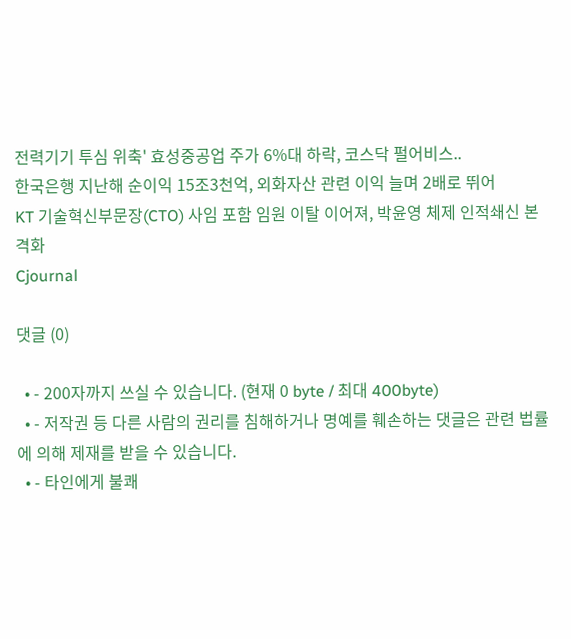전력기기 투심 위축' 효성중공업 주가 6%대 하락, 코스닥 펄어비스..
한국은행 지난해 순이익 15조3천억, 외화자산 관련 이익 늘며 2배로 뛰어
KT 기술혁신부문장(CTO) 사임 포함 임원 이탈 이어져, 박윤영 체제 인적쇄신 본격화
Cjournal

댓글 (0)

  • - 200자까지 쓰실 수 있습니다. (현재 0 byte / 최대 400byte)
  • - 저작권 등 다른 사람의 권리를 침해하거나 명예를 훼손하는 댓글은 관련 법률에 의해 제재를 받을 수 있습니다.
  • - 타인에게 불쾌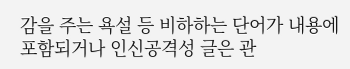감을 주는 욕설 등 비하하는 단어가 내용에 포함되거나 인신공격성 글은 관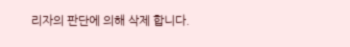리자의 판단에 의해 삭제 합니다.